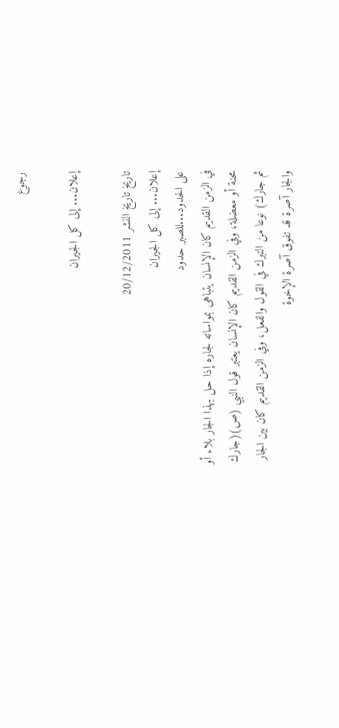رجوع

إعلان... إلى كل الجيران

تاريخ تاريخ النشر 20/12/2011
إعلان... إلى كل الجيران
على الحدود...للصبر حدود
في الزمن القديم كان الإنسان يتباهى بمواساته لجاره إذا حل بهذا الجار بلاء أو محنة أو معضلة، وفي الزمن القديم كان الإنسان يعتبر قول النبي (ص)(جارك ثم جارك) نوعا من التبرك في القول والفعل، وفي الزمن القديم كان بين الجار والجار آصرة قد تفوق آصرة الإخوة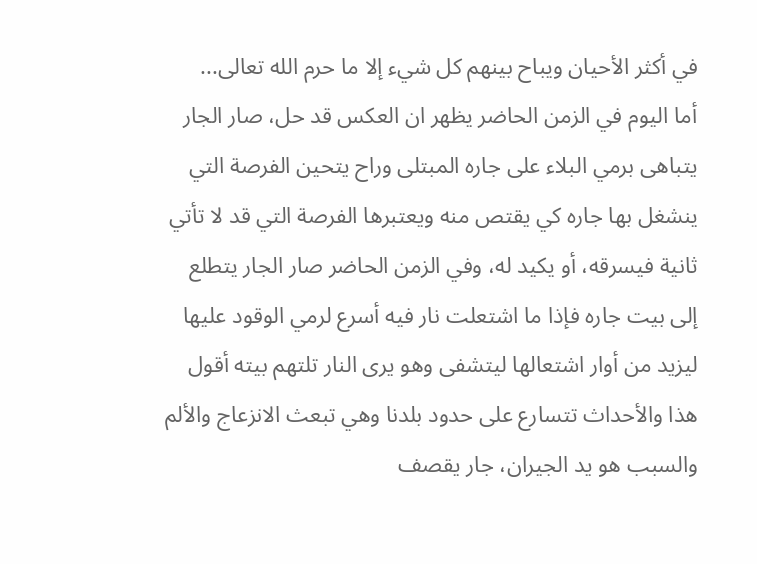في أكثر الأحيان ويباح بينهم كل شيء إلا ما حرم الله تعالى...
أما اليوم في الزمن الحاضر يظهر ان العكس قد حل، صار الجار يتباهى برمي البلاء على جاره المبتلى وراح يتحين الفرصة التي ينشغل بها جاره كي يقتص منه ويعتبرها الفرصة التي قد لا تأتي ثانية فيسرقه، أو يكيد له، وفي الزمن الحاضر صار الجار يتطلع إلى بيت جاره فإذا ما اشتعلت نار فيه أسرع لرمي الوقود عليها ليزيد من أوار اشتعالها ليتشفى وهو يرى النار تلتهم بيته أقول هذا والأحداث تتسارع على حدود بلدنا وهي تبعث الانزعاج والألم والسبب هو يد الجيران، جار يقصف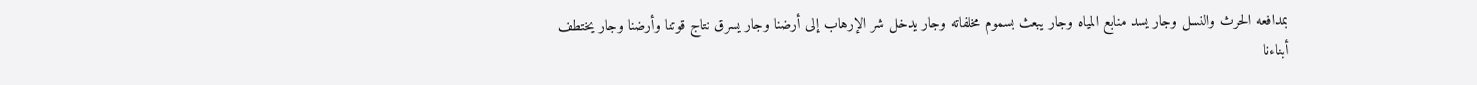بمدافعه الحرث والنسل وجار يسد منابع المياه وجار يبعث بسموم مخلفاته وجار يدخل شر الإرهاب إلى أرضنا وجار يسرق نتاج قوتنا وأرضنا وجار يختطف أبناءنا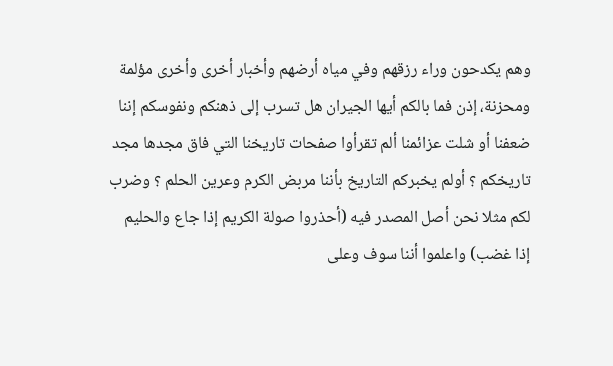وهم يكدحون وراء رزقهم وفي مياه أرضهم وأخبار أخرى وأخرى مؤلمة ومحزنة، إذن فما بالكم أيها الجيران هل تسرب إلى ذهنكم ونفوسكم إننا ضعفنا أو شلت عزائمنا ألم تقرأوا صفحات تاريخنا التي فاق مجدها مجد تاريخكم ؟ أولم يخبركم التاريخ بأننا مربض الكرم وعرين الحلم ؟ وضرب لكم مثلا نحن أصل المصدر فيه (أحذروا صولة الكريم إذا جاع والحليم إذا غضب) واعلموا أننا سوف وعلى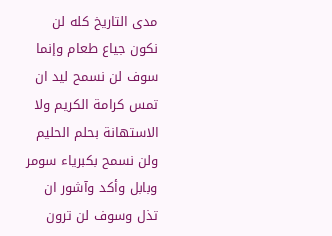مدى التاريخ كله لن نكون جياع طعام وإنما سوف لن نسمح ليد ان تمس كرامة الكريم ولا الاستهانة بحلم الحليم ولن نسمح بكبرياء سومر وبابل وأكد وآشور ان تذل وسوف لن ترون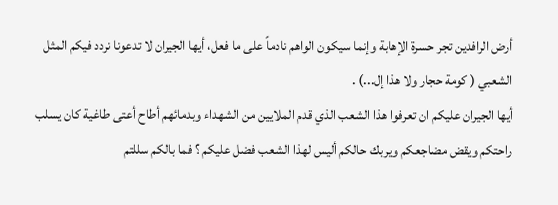أرض الرافدين تجر حسرة الإهابة وإنما سيكون الواهم نادماً على ما فعل، أيها الجيران لا تدعونا نردد فيكم المثل الشعبي ( كومة حجار ولا هذا إل...) .
أيها الجيران عليكم ان تعرفوا هذا الشعب الذي قدم الملايين من الشهداء وبدمائهم أطاح أعتى طاغية كان يسلب راحتكم ويقض مضاجعكم ويربك حالكم أليس لهذا الشعب فضل عليكم ؟ فما بالكم سللتم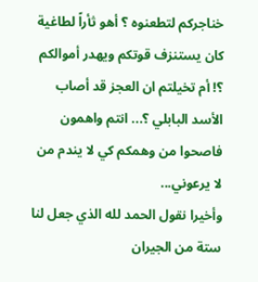خناجركم لتطعنوه ؟ أهو ثأراً لطاغية كان يستنزف قوتكم ويهدر أموالكم ؟! أم تخيلتم ان العجز قد أصاب الأسد البابلي ؟... انتم واهمون فاصحوا من وهمكم كي لا يندم من لا يرعوني...
وأخيرا نقول الحمد لله الذي جعل لنا ستة من الجيران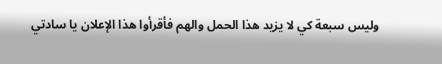وليس سبعة كي لا يزيد هذا الحمل والهم فأقرأوا هذا الإعلان يا سادتي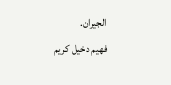الجيران.
فهيم دخيل كريم